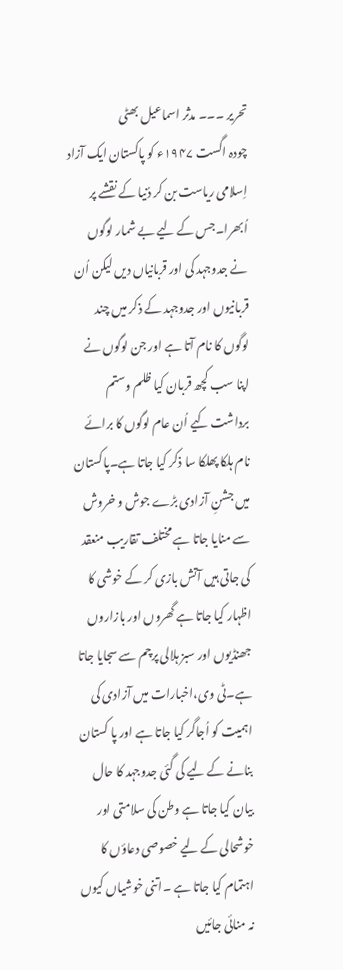تحریر ۔۔۔ مدثر اسماعیل بھٹی
چودہ اگست ۱۹۴۷ء کو پاکستان ایک آزاد اِسلامی ریاست بن کر دُنیا کے نقشے پر اُبھرا۔جس کے لیے بے شمار لوگوں نے جدوجہد کی اور قربانیاں دیں لیکن اُن قربانیوں اور جدوجہد کے ذکر میں چند لوگوں کا نام آتا ہے اور جن لوگوں نے اپنا سب کچھ قربان کیا ظلم وستم برداشت کیے اُن عام لوگوں کا برائے نام ہلکا پھلکا سا ذکر کیا جاتا ہے۔پاکستان میں جشنِ آزادی بڑے جوش و خروش سے منایا جاتا ہے مختلف تقاریب منعقد کی جاتی ہیں آتش بازی کر کے خوشی کا اظہار کیا جاتا ہے گھروں اور بازاروں جھنڈیوں اور سبز ہلالی پرچم سے سجایا جاتا ہے۔ٹی وی،اخبارات میں آزادی کی اہمیت کو اُجاگر کیا جاتا ہے اور پا کستان بنانے کے لیے کی گئی جدوجہد کا حال بیان کیا جاتا ہے وطن کی سلامتی اور خوشحالی کے لیے خصوصی دعاؤں کا اہتمام کیا جاتا ہے ۔اتنی خوشیاں کیوں نہ منائی جائیں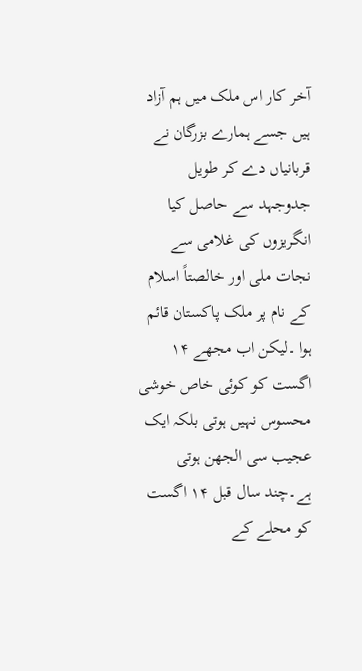آخر کار اس ملک میں ہم آزاد ہیں جسے ہمارے بزرگان نے قربانیاں دے کر طویل جدوجہد سے حاصل کیا انگریزوں کی غلامی سے نجات ملی اور خالصتاً اسلام کے نام پر ملک پاکستان قائم ہوا ۔لیکن اب مجھے ۱۴ اگست کو کوئی خاص خوشی محسوس نہیں ہوتی بلکہ ایک عجیب سی الجھن ہوتی ہے۔چند سال قبل ۱۴ اگست کو محلے کے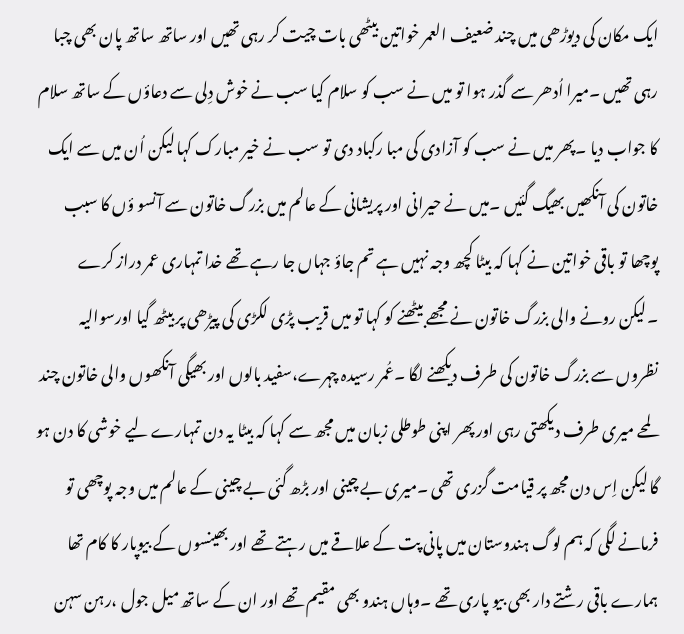ایک مکان کی دیوڑھی میں چند ضعیف العمر خواتین بیٹھی بات چیت کر رہی تھیں اور ساتھ ساتھ پان بھی چبا رہی تھیں ۔میرا اُدھر سے گذر ہوا تو میں نے سب کو سلام کیا سب نے خوش دِلی سے دعاؤں کے ساتھ سلام کا جواب دیا ۔پھر میں نے سب کو آزادی کی مبا رکباد دی تو سب نے خیر مبارک کہا لیکن اُن میں سے ایک خاتون کی آنکھیں بھیگ گئیں ۔میں نے حیرانی اور پریشانی کے عالم میں بزرگ خاتون سے آنسو ؤں کا سبب پوچھا تو باقی خواتین نے کہا کہ بیٹا کچھ وجہ نہیں ہے تم جاؤ جہاں جا رہے تھے خدا تمہاری عمر دراز کرے ۔لیکن رونے والی بزرگ خاتون نے مجھے بیٹھنے کو کہا تو میں قریب پڑی لکڑی کی پیڑھی پر بیٹھ گیا اورسوالیہ نظروں سے بزرگ خاتون کی طرف دیکھنے لگا ۔عُمر رسیدہ چہرے،سفید بالوں اور بھیگی آنکھوں والی خاتون چند لمحے میری طرف دیکھتی رہی اور پھر اپنی طوطلی زبان میں مجھ سے کہا کہ بیٹا یہ دن تمہارے لیے خوشی کا دن ہو گا لیکن اِس دن مجھ پر قیامت گزری تھی ۔میری بے چینی اور بڑھ گئی بے چینی کے عالم میں وجہ پوچھی تو فرمانے لگی کہ ہم لوگ ہندوستان میں پانی پت کے علاقے میں رہتے تھے اور بھینسوں کے بیوپار کا کام تھا ہمارے باقی رشتے دار بھی بیو پاری تھے ۔وہاں ہندو بھی مقیم تھے اور ان کے ساتھ میل جول ،رہن سہن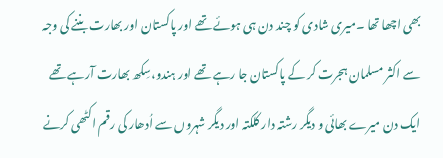بھی اچھا تھا ۔میری شادی کو چند دن ہی ہوئے تھے اور پاکستان اور بھارت بننے کی وجہ سے اکثر مسلمان ہجرت کر کے پاکستان جا رہے تھے اور ہندو،سِکھ بھارت آرہے تھے ایک دن میرے بھائی و دیگر رشتہ دار کلکتہ اور دیگر شہروں سے اُدھار کی رقم اکٹھی کرنے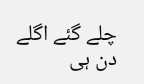چلے گئے اگلے دن ہی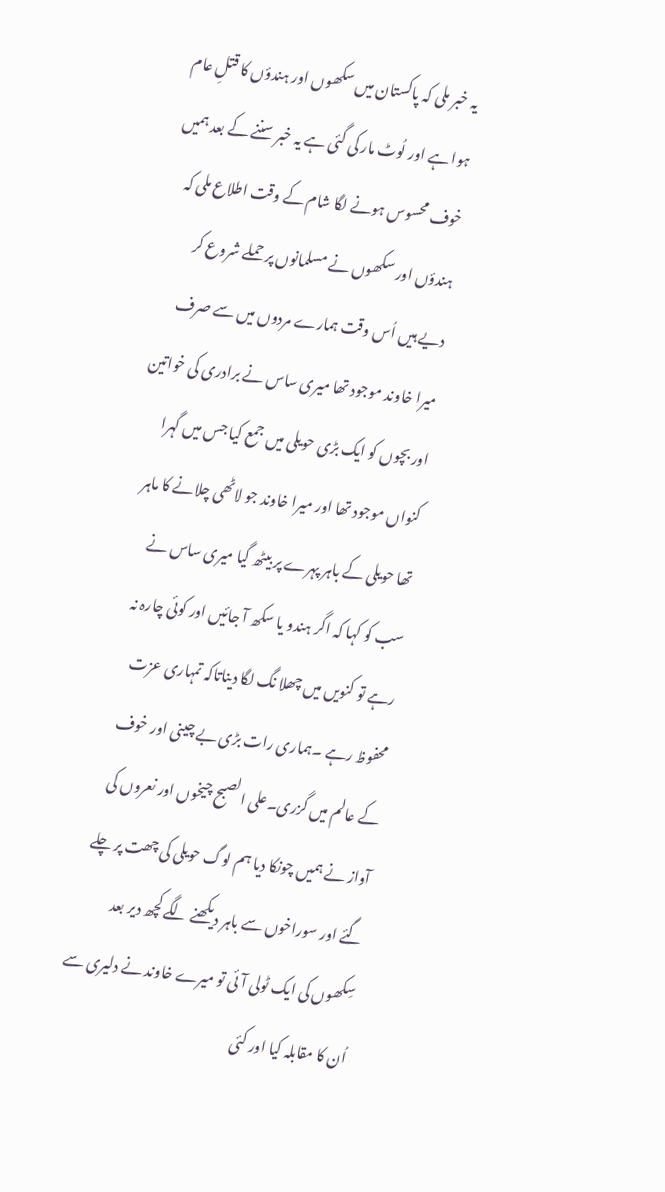یہ خبر ملی کہ پاکستان میں سکھوں اور ہندؤں کا قتلِ عام ہوا ہے اور لُوٹ مار کی گئی ہے یہ خبر سننے کے بعد ہمیں خوف محسوس ہونے لگا شام کے وقت اطلاع ملی کہ ہندؤں اور سکھوں نے مسلمانوں پر حملے شروع کر دیے ہیں اُس وقت ہمارے مردوں میں سے صرف میرا خاوند موجود تھا میری ساس نے برادری کی خواتین اور بچوں کو ایک بڑی حویلی میں جمع کیا جس میں گہرا کنواں موجود تھا اور میرا خاوند جو لاٹھی چلانے کا ماہر تھا حویلی کے باہر پہرے پر بیٹھ گیا میری ساس نے سب کو کہا کہ اگر ہندو یا سکھ آ جائیں اور کوئی چارہ نہ رہے تو کنویں میں چھلا نگ لگا دیناتاکہ تمہاری عزت محفوظ رہے ۔ہماری رات بڑی بے چینی اور خوف کے عالم میں گزری۔علی الصبح چیخوں اور نعروں کی آواز نے ہمیں چونکا دیا ہم لوگ حویلی کی چھت پر چلے گئے اور سوراخوں سے باہر دیکھنے لگے کچھ دیر بعد سِکھوں کی ایک ٹولی آئی تو میرے خاوند نے دلیری سے اُن کا مقابلہ کیا اور کئی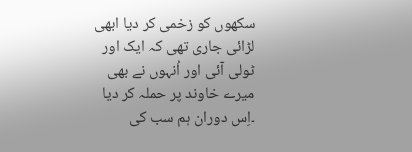سکھوں کو زخمی کر دیا ابھی لڑائی جاری تھی کہ ایک اور ٹولی آئی اور اُنہوں نے بھی میرے خاوند پر حملہ کر دیا ۔اِس دوران ہم سب کی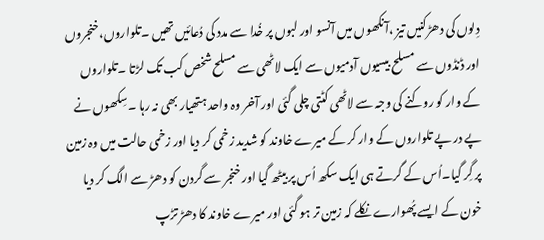دِلوں کی دھڑکنیں تیز ،آنکھوں میں آنسو اور لبوں پر خُدا سے مدد کی دُعائیں تھیں ۔تلواروں،خنجروں اور ڈنڈوں سے مسلح بیسیوں آدمیوں سے ایک لاٹھی سے مسلح شخص کب تک لڑتا ۔تلواروں کے وار کو روکنے کی وجہ سے لاٹھی کٹتی چلی گئی اور آخر وہ واحد ہتھیار بھی نہ رہا ۔سِکھوں نے پے در پے تلواروں کے وار کر کے میرے خاوند کو شدید زخمی کر دیا اور زخمی حالت میں وہ زمین پر گِر گیا۔اُس کے گرتے ہی ایک سکھ اُس پر بیٹھ گیا اور خنجر سے گردن کو دھڑ سے الگ کر دیا خون کے ایسے پُھوارے نکلے کہ زمین تر ہو گئی اور میرے خاوند کا دھڑ تڑپ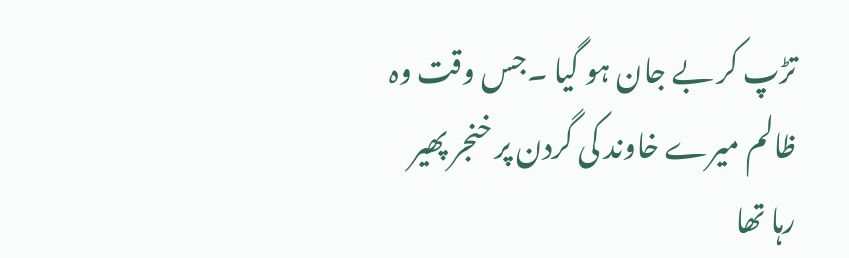تڑپ کر بے جان ہو گیا ۔جس وقت وہ ظالم میرے خاوند کی گردن پر خنجر پھیر رہا تھا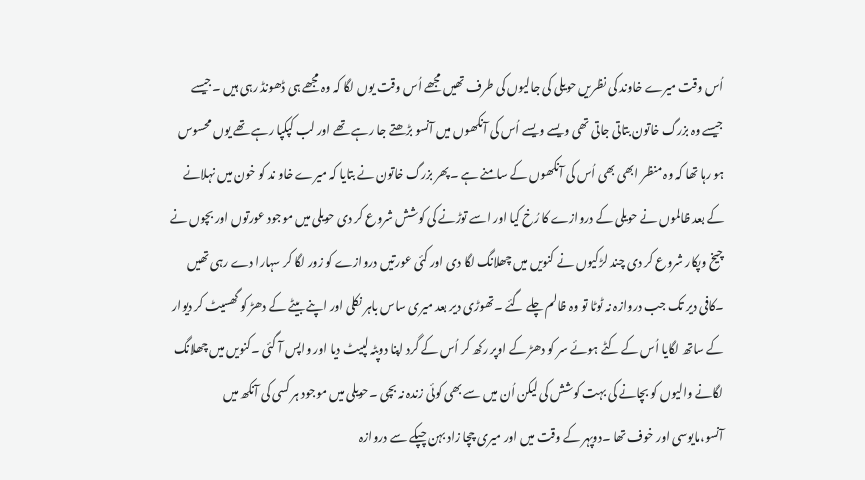اُس وقت میرے خاوند کی نظریں حویلی کی جالیوں کی طرف تھیں مجھے اُس وقت یوں لگا کہ وہ مجھے ہی ڈھونڈ رہی ہیں ۔جیسے جیسے وہ بزرگ خاتون بتاتی جاتی تھی ویسے ویسے اُس کی آنکھوں میں آنسو بڑھتے جا رہے تھے اور لب کپکپا رہے تھے یوں محسوس ہو رہا تھا کہ وہ منظر ابھی بھی اُس کی آنکھوں کے سامنے ہے ۔پھر بزرگ خاتون نے بتایا کہ میرے خاو ند کو خون میں نہلانے کے بعد ظالموں نے حویلی کے دروازے کا رُخ کیا اور اسے توڑنے کی کوشش شروع کر دی حویلی میں موجود عورتوں اور بچوں نے چیخ وپکار شروع کر دی چند لڑکیوں نے کنویں میں چھلانگ لگا دی اور کئی عورتیں دروازے کو زور لگا کر سہارا دے رہی تھیں ۔کافی دیر تک جب دروازہ نہ ٹوٹا تو وہ ظالم چلے گئے ۔تھوڑی دیر بعد میری ساس باہر نکلی اور اپنے بیٹے کے دھڑ کو گھسیٹ کر دیوار کے ساتھ لگایا اُس کے کٹے ہوئے سر کو دھڑ کے اوپر رکھ کر اُس کے گرد اپنا دوپٹہ لپیٹ دیا اور واپس آ گئی ۔کنویں میں چھلانگ لگانے والیوں کو بچانے کی بہت کوشش کی لیکن اُن میں سے بھی کوئی زندہ نہ بچی ۔حویلی میں موجود ہر کسی کی آنکھ میں آنسو،مایوسی اور خوف تھا ۔دوپہر کے وقت میں اور میری چچا زاد بہن چپکے سے دروازہ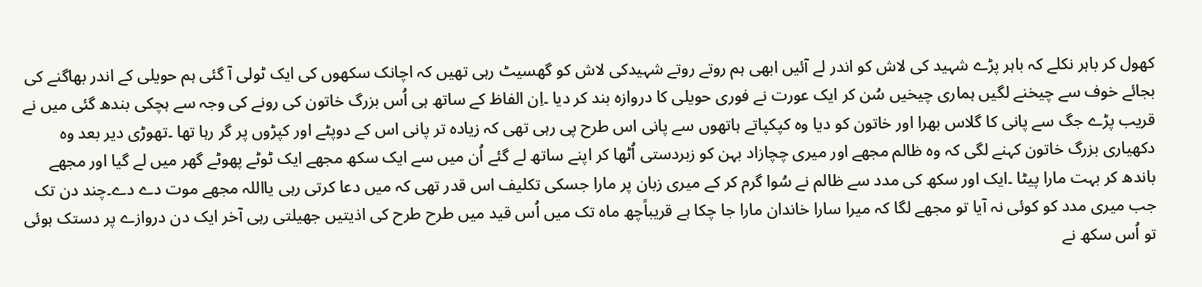کھول کر باہر نکلے کہ باہر پڑے شہید کی لاش کو اندر لے آئیں ابھی ہم روتے روتے شہیدکی لاش کو گھسیٹ رہی تھیں کہ اچانک سکھوں کی ایک ٹولی آ گئی ہم حویلی کے اندر بھاگنے کی بجائے خوف سے چیخنے لگیں ہماری چیخیں سُن کر ایک عورت نے فوری حویلی کا دروازہ بند کر دیا ۔اِن الفاظ کے ساتھ ہی اُس بزرگ خاتون کی رونے کی وجہ سے ہچکی بندھ گئی میں نے قریب پڑے جگ سے پانی کا گلاس بھرا اور خاتون کو دیا وہ کپکپاتے ہاتھوں سے پانی اس طرح پی رہی تھی کہ زیادہ تر پانی اس کے دوپٹے اور کپڑوں پر گر رہا تھا ۔تھوڑی دیر بعد وہ دکھیاری بزرگ خاتون کہنے لگی کہ وہ ظالم مجھے اور میری چچازاد بہن کو زبردستی اُٹھا کر اپنے ساتھ لے گئے اُن میں سے ایک سکھ مجھے ایک ٹوٹے پھوٹے گھر میں لے گیا اور مجھے باندھ کر بہت مارا پیٹا ۔ایک اور سکھ کی مدد سے ظالم نے سُوا گرم کر کے میری زبان پر مارا جسکی تکلیف اس قدر تھی کہ میں دعا کرتی رہی یااللہ مجھے موت دے دے۔چند دن تک جب میری مدد کو کوئی نہ آیا تو مجھے لگا کہ میرا سارا خاندان مارا جا چکا ہے قریباًچھ ماہ تک میں اُس قید میں طرح طرح کی اذیتیں جھیلتی رہی آخر ایک دن دروازے پر دستک ہوئی تو اُس سکھ نے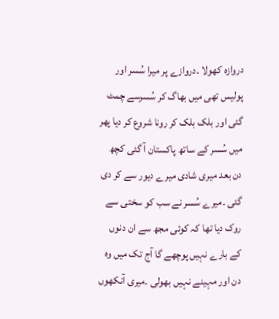دروازہ کھولا ۔دروازے پر میرا سُسر اور پولیس تھی میں بھاگ کر سُسرسے چمٹ گئی اور بلک بلک کر رونا شروع کر دیا پھر میں سُسر کے ساتھ پاکستان آ گئی کچھ دن بعد میری شادی میرے دیور سے کر دی گئی ۔میرے سُسر نے سب کو سختی سے روک دیا تھا کہ کوئی مجھ سے ان دنوں کے بارے نہیں پوچھے گا آج تک میں وہ دن اور مہینے نہیں بھولی ۔میری آنکھوں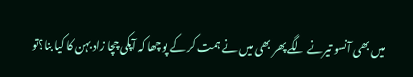میں بھی آنسو تیرنے لگے پھر بھی میں نے ہمت کر کے پوچھا کہ آپکی چچا زاد بہن کا کیا بنا؟تو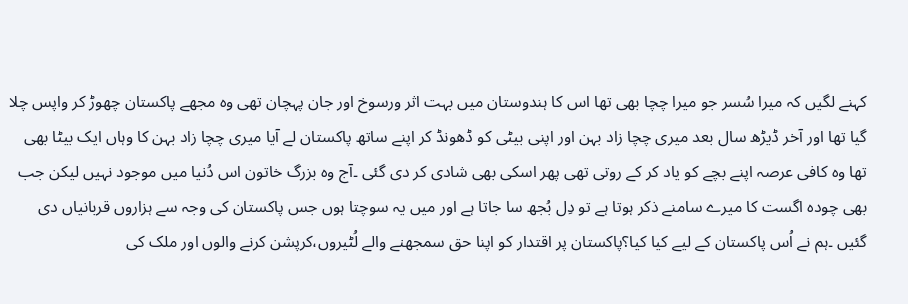کہنے لگیں کہ میرا سُسر جو میرا چچا بھی تھا اس کا ہندوستان میں بہت اثر ورسوخ اور جان پہچان تھی وہ مجھے پاکستان چھوڑ کر واپس چلا گیا تھا اور آخر ڈیڑھ سال بعد میری چچا زاد بہن اور اپنی بیٹی کو ڈھونڈ کر اپنے ساتھ پاکستان لے آیا میری چچا زاد بہن کا وہاں ایک بیٹا بھی تھا وہ کافی عرصہ اپنے بچے کو یاد کر کے روتی تھی پھر اسکی بھی شادی کر دی گئی ۔آج وہ بزرگ خاتون اس دُنیا میں موجود نہیں لیکن جب بھی چودہ اگست کا میرے سامنے ذکر ہوتا ہے تو دِل بُجھ سا جاتا ہے اور میں یہ سوچتا ہوں جس پاکستان کی وجہ سے ہزاروں قربانیاں دی گئیں ۔ہم نے اُس پاکستان کے لیے کیا کیا؟پاکستان پر اقتدار کو اپنا حق سمجھنے والے لُٹیروں،کرپشن کرنے والوں اور ملک کی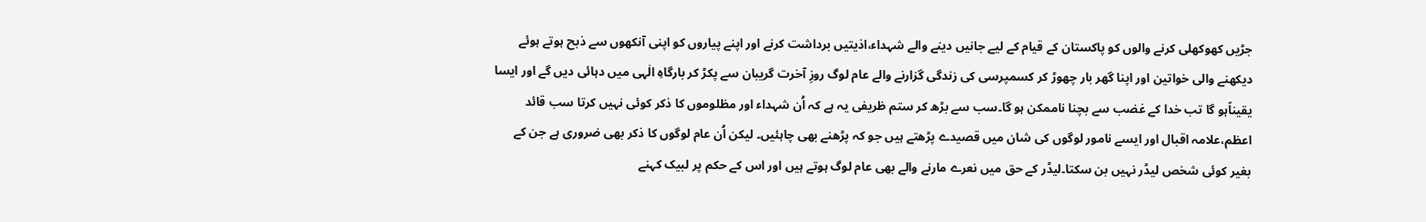جڑیں کھوکھلی کرنے والوں کو پاکستان کے قیام کے لیے جانیں دینے والے شہداء،اذیتیں برداشت کرنے اور اپنے پیاروں کو اپنی آنکھوں سے ذبح ہوتے ہوئے دیکھنے والی خواتین اور اپنا گھر بار چھوڑ کر کسمپرسی کی زندگی گزارنے والے عام لوگ روزِ آخرت گریبان سے پکڑ کر بارگاہِ الٰہی میں دہائی دیں گے اور ایسا یقیناًہو گا تب خدا کے غضب سے بچنا ناممکن ہو گا۔سب سے بڑھ کر ستم ظریفی یہ ہے کہ اُن شہداء اور مظلوموں کا ذکر کوئی نہیں کرتا سب قائد اعظم،علامہ اقبال اور ایسے نامور لوگوں کی شان میں قصیدے پڑھتے ہیں جو کہ پڑھنے بھی چاہئیں۔ لیکن اُن عام لوگوں کا ذکر بھی ضروری ہے جن کے بغیر کوئی شخص لیڈر نہیں بن سکتا۔لیڈر کے حق میں نعرے مارنے والے بھی عام لوگ ہوتے ہیں اور اس کے حکم پر لبیک کہنے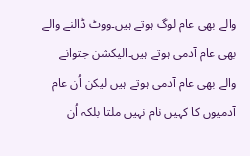والے بھی عام لوگ ہوتے ہیں۔ووٹ ڈالنے والے بھی عام آدمی ہوتے ہیں۔الیکشن جتوانے والے بھی عام آدمی ہوتے ہیں لیکن اُن عام آدمیوں کا کہیں نام نہیں ملتا بلکہ اُن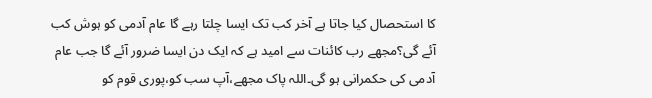کا استحصال کیا جاتا ہے آخر کب تک ایسا چلتا رہے گا عام آدمی کو ہوش کب آئے گی؟مجھے رب کائنات سے امید ہے کہ ایک دن ایسا ضرور آئے گا جب عام آدمی کی حکمرانی ہو گی۔اللہ پاک مجھے،آپ سب کو،پوری قوم کو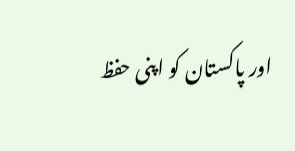اور پاکستان کو اپنی حفظ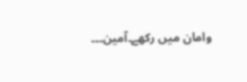وامان میں رکھے۔آمین۔۔۔